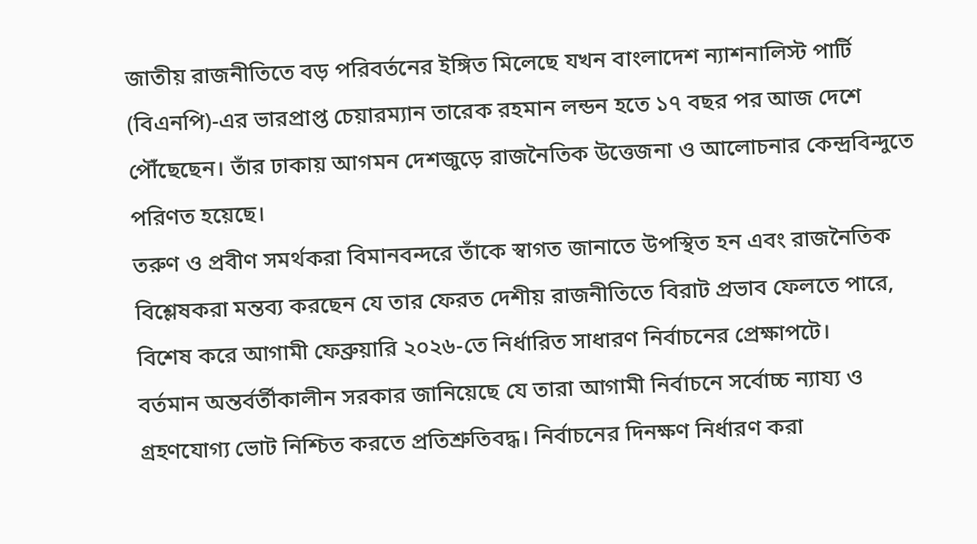জাতীয় রাজনীতিতে বড় পরিবর্তনের ইঙ্গিত মিলেছে যখন বাংলাদেশ ন্যাশনালিস্ট পার্টি (বিএনপি)‑এর ভারপ্রাপ্ত চেয়ারম্যান তারেক রহমান লন্ডন হতে ১৭ বছর পর আজ দেশে পৌঁছেছেন। তাঁর ঢাকায় আগমন দেশজুড়ে রাজনৈতিক উত্তেজনা ও আলোচনার কেন্দ্রবিন্দুতে পরিণত হয়েছে।
তরুণ ও প্রবীণ সমর্থকরা বিমানবন্দরে তাঁকে স্বাগত জানাতে উপস্থিত হন এবং রাজনৈতিক বিশ্লেষকরা মন্তব্য করছেন যে তার ফেরত দেশীয় রাজনীতিতে বিরাট প্রভাব ফেলতে পারে, বিশেষ করে আগামী ফেব্রুয়ারি ২০২৬‑তে নির্ধারিত সাধারণ নির্বাচনের প্রেক্ষাপটে।
বর্তমান অন্তর্বর্তীকালীন সরকার জানিয়েছে যে তারা আগামী নির্বাচনে সর্বোচ্চ ন্যায্য ও গ্রহণযোগ্য ভোট নিশ্চিত করতে প্রতিশ্রুতিবদ্ধ। নির্বাচনের দিনক্ষণ নির্ধারণ করা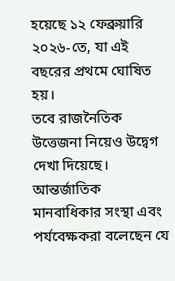হয়েছে ১২ ফেব্রুয়ারি ২০২৬‑তে, যা এই বছরের প্রথমে ঘোষিত হয়।
তবে রাজনৈতিক উত্তেজনা নিয়েও উদ্বেগ দেখা দিয়েছে। আন্তর্জাতিক মানবাধিকার সংস্থা এবং পর্যবেক্ষকরা বলেছেন যে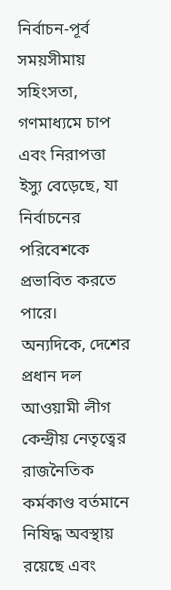নির্বাচন‑পূর্ব সময়সীমায় সহিংসতা, গণমাধ্যমে চাপ এবং নিরাপত্তা ইস্যু বেড়েছে, যা নির্বাচনের পরিবেশকে প্রভাবিত করতে পারে।
অন্যদিকে, দেশের প্রধান দল আওয়ামী লীগ কেন্দ্রীয় নেতৃত্বের রাজনৈতিক কর্মকাণ্ড বর্তমানে নিষিদ্ধ অবস্থায় রয়েছে এবং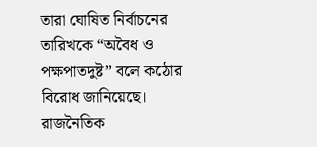তারা ঘোষিত নির্বাচনের তারিখকে “অবৈধ ও পক্ষপাতদুষ্ট” বলে কঠোর বিরোধ জানিয়েছে।
রাজনৈতিক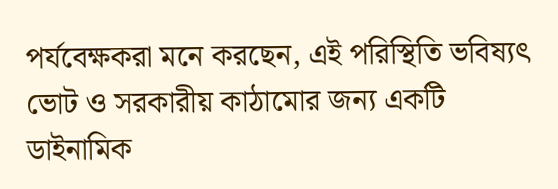পর্যবেক্ষকরা মনে করছেন, এই পরিস্থিতি ভবিষ্যৎ ভোট ও সরকারীয় কাঠামোর জন্য একটি ডাইনামিক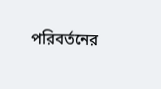পরিবর্তনের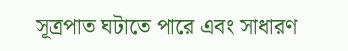সূত্রপাত ঘটাতে পারে এবং সাধারণ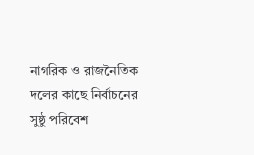নাগরিক ও রাজনৈতিক দলের কাছে নির্বাচনের সুষ্ঠু পরিবেশ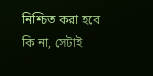নিশ্চিত করা হবে কি না, সেটাই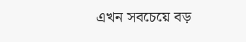এখন সবচেয়ে বড়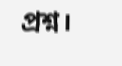প্রশ্ন।